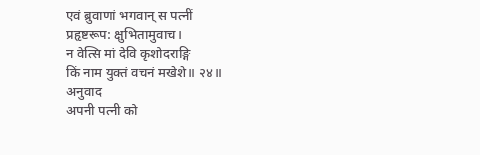एवं ब्रुवाणां भगवान् स पत्नीं
प्रहृष्टरूप: क्षुभितामुवाच।
न वेत्सि मां देवि कृशोदराङ्गि
किं नाम युक्तं वचनं मखेशे॥ २४॥
अनुवाद
अपनी पत्नी को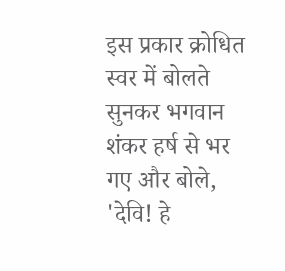इस प्रकार क्रोधित स्वर में बोलते सुनकर भगवान शंकर हर्ष से भर गए और बोले, 'देवि! हे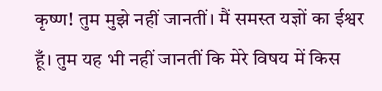कृष्ण! तुम मुझे नहीं जानतीं। मैं समस्त यज्ञों का ईश्वर हूँ। तुम यह भी नहीं जानतीं कि मेरे विषय में किस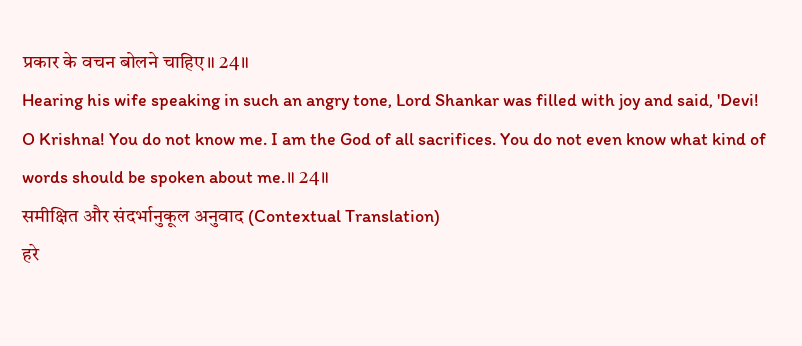प्रकार के वचन बोलने चाहिए॥ 24॥
Hearing his wife speaking in such an angry tone, Lord Shankar was filled with joy and said, 'Devi! O Krishna! You do not know me. I am the God of all sacrifices. You do not even know what kind of words should be spoken about me.॥ 24॥
समीक्षित और संदर्भानुकूल अनुवाद (Contextual Translation)
हरे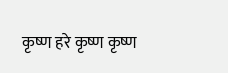कृष्ण हरे कृष्ण कृष्ण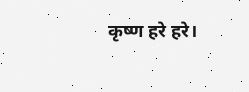कृष्ण हरे हरे।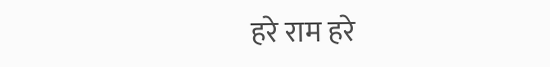हरे राम हरे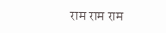राम राम राम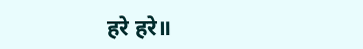हरे हरे॥